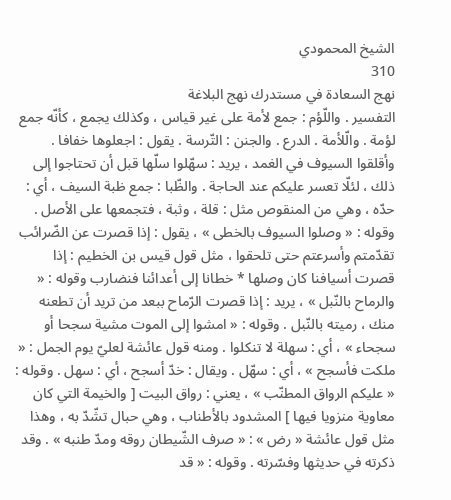الشيخ المحمودي
310
نهج السعادة في مستدرك نهج البلاغة
التفسير . واللّؤم : جمع لأمة على غير قياس ، وكذلك يجمع ، كأنّه جمع لؤمة . والّلأمة . الدرع . والجنن : التّرسة . يقول : اجعلوها خفافا . وأقلقوا السيوف في الغمد ، يريد : سهّلوا سلّها قبل أن تحتاجوا إلى ذلك ، لئلّا تعسر عليكم عند الحاجة . والظّبا : جمع ظبة السيف ، أي : حدّه ، وهي من المنقوص مثل : قلة ، وثبة ، فتجمعها على الأصل . وقوله : « وصلوا السيوف بالخطى » ، يقول : إذا قصرت عن الضّرائب تقدّمتم وأسرعتم حتى تلحقوا ، مثل قول قيس بن الخطيم : إذا قصرت أسيافنا كان وصلها * خطانا إلى أعدائنا فنضارب وقوله : « والرماح بالنّبل » ، يريد : إذا قصرت الرّماح ببعد من تريد أن تطعنه منك ، رميته بالنّبل . وقوله : « امشوا إلى الموت مشية سجحا أو سجحاء » ، أي : سهلة لا تنكلوا . ومنه قول عائشة لعليّ يوم الجمل : « ملكت فأسجح » ، أي : سهّل . ويقال : خدّ أسجح ، أي : سهل . وقوله : « عليكم الرواق المطنّب » ، يعني : رواق البيت [ والخيمة التي كان معاوية منزويا فيها ] المشدود بالأطناب ، وهي حبال تشّدّ به ، وهذا مثل قول عائشة « رض » : « صرف الشّيطان روقه ومدّ طنبه » . وقد ذكرته في حديثها وفسّرته . وقوله : « قد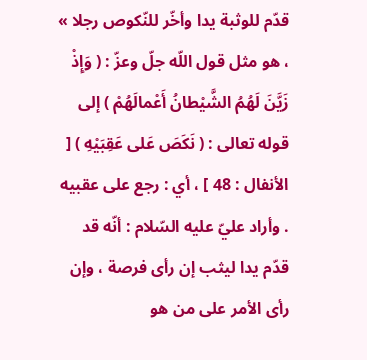قدّم للوثبة يدا وأخّر للنّكوص رجلا » ، هو مثل قول اللّه جلّ وعزّ : ( وَإِذْ زَيَّنَ لَهُمُ الشَّيْطانُ أَعْمالَهُمْ ) إلى قوله تعالى : ( نَكَصَ عَلى عَقِبَيْهِ ) [ الأنفال : 48 ] ، أي : رجع على عقبيه . وأراد عليّ عليه السّلام : أنّه قد قدّم يدا ليثب إن رأى فرصة ، وإن رأى الأمر على من هو